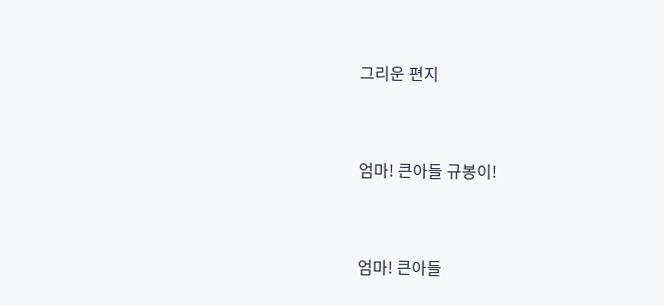그리운 편지


엄마! 큰아들 규봉이!


엄마! 큰아들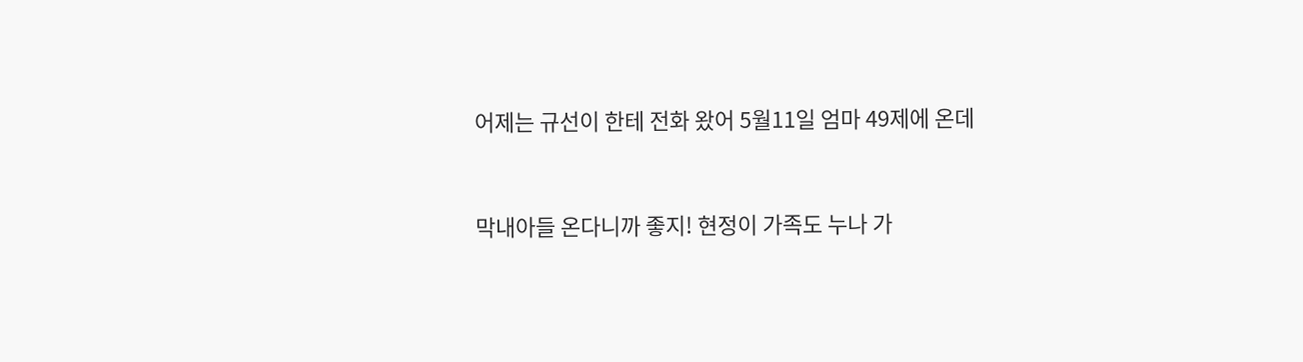어제는 규선이 한테 전화 왔어 5월11일 엄마 49제에 온데


막내아들 온다니까 좋지! 현정이 가족도 누나 가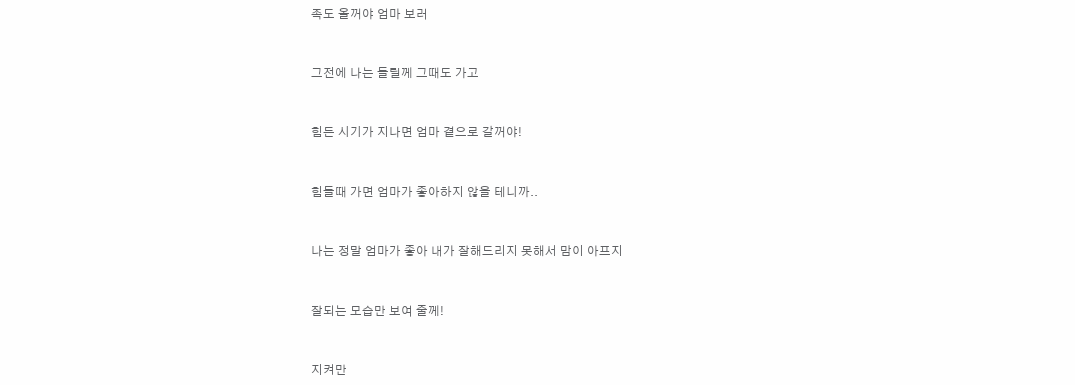족도 올꺼야 엄마 보러


그전에 나는 들릴께 그때도 가고


힘든 시기가 지나면 엄마 곁으로 갈꺼야!


힘들때 가면 엄마가 좋아하지 않을 테니까..


나는 정말 엄마가 좋아 내가 잘해드리지 못해서 맘이 아프지


잘되는 모습만 보여 줄께!


지켜만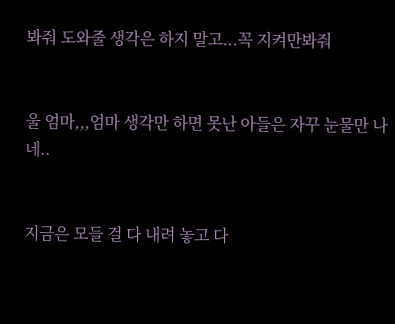봐줘 도와줄 생각은 하지 말고...꼭 지켜만봐줘


울 엄마,,,엄마 생각만 하면 못난 아들은 자꾸 눈물만 나네..


지금은 모들 걸 다 내려 놓고 다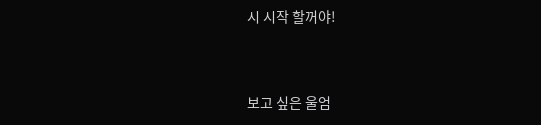시 시작 할꺼야!



보고 싶은 울엄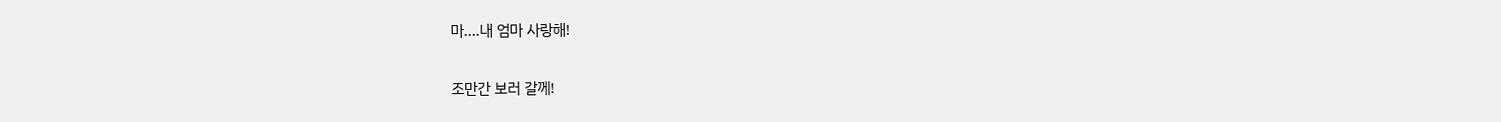마....내 엄마 사랑해!


조만간 보러 갈께!